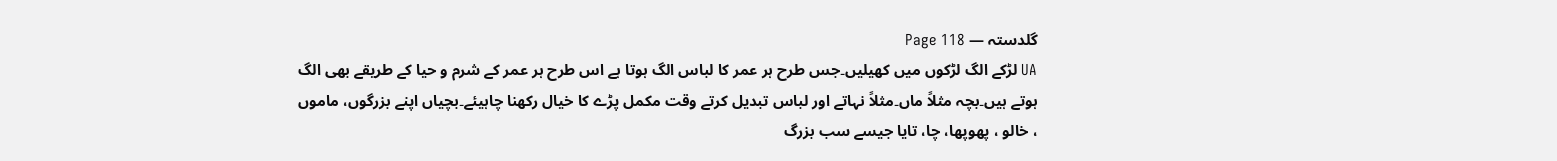گلدستہ — Page 118
UA لڑکے الگ لڑکوں میں کھیلیں۔جس طرح ہر عمر کا لباس الگ ہوتا ہے اس طرح ہر عمر کے شرم و حیا کے طریقے بھی الگ ہوتے ہیں۔بچہ مثلاً ماں۔مثلاً نہاتے اور لباس تبدیل کرتے وقت مکمل پڑے کا خیال رکھنا چاہیئے۔بچیاں اپنے بزرگوں، ماموں ، خالو ، پھوپھا، چا، تایا جیسے سب بزرگ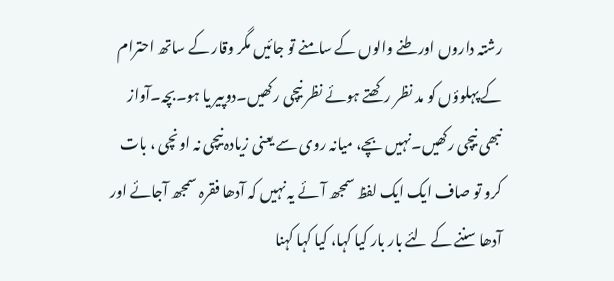رشتہ داروں اور طنے والوں کے سامنے تو جائیں مگر وقار کے ساتھ احترام کے پہلوؤں کو مد نظر رکھتے ہوئے نظر نیچی رکھیں۔دوپیر یا ہو۔بچہ۔آواز نبھی نیچی رکھیں۔نہیں بچے، میانہ روی سے یعنی زیادہ نیچی نہ اونچی ، بات کرو تو صاف ایک ایک لفظ سمجھ آئے یہ نہیں کہ آدھا فقرہ سمجھ آجائے اور آدھا سننے کے لئے بار بار کیا کہا، کیا کہا کہنا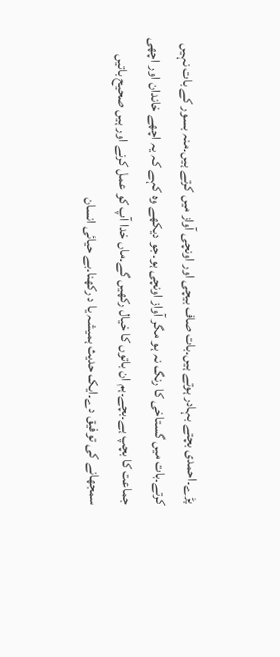پڑے۔احمدی بچتے بہادر ہوتے ہیں۔بات صاف بیچی اور اونچی آواز میں کرتے ہیں۔منہ بسور کے بات نہیں کرتے۔بات میں گستاخی کا رنگ نہ ہو مگر آواز اونچی ہو۔جو دیکھے وہ کہے کہ یہ اچھے خاندان اور اچھی جماعت کا بچپ ہے۔بچے۔ہم ان باتوں کا خیال رکھیں گے۔ماں خدا آپ کو عمل کرنے اور ہیں صحیح باتیں سمجھانے کی توفیق دے۔ایک حدیث ہمیشہ یا د رکھنا۔بے حیائی انسان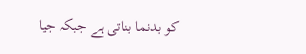کو بدنما بناتی ہے جبکہ جیا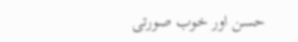حسن اور خوب صورتی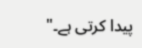پیدا کرتی ہے۔"